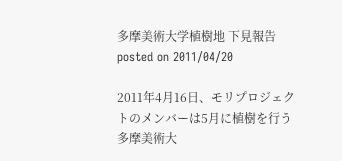多摩美術大学植樹地 下見報告
posted on 2011/04/20

2011年4月16日、モリプロジェクトのメンバーは5月に植樹を行う多摩美術大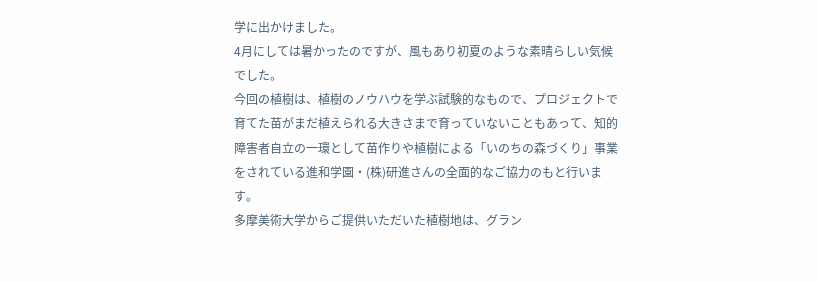学に出かけました。
4月にしては暑かったのですが、風もあり初夏のような素晴らしい気候でした。
今回の植樹は、植樹のノウハウを学ぶ試験的なもので、プロジェクトで育てた苗がまだ植えられる大きさまで育っていないこともあって、知的障害者自立の一環として苗作りや植樹による「いのちの森づくり」事業をされている進和学園・(株)研進さんの全面的なご協力のもと行います。
多摩美術大学からご提供いただいた植樹地は、グラン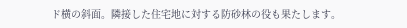ド横の斜面。隣接した住宅地に対する防砂林の役も果たします。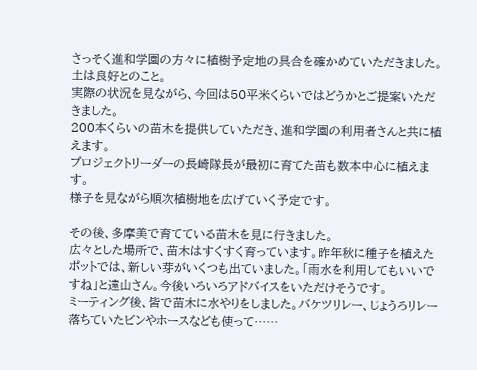さっそく進和学園の方々に植樹予定地の具合を確かめていただきました。土は良好とのこと。
実際の状況を見ながら、今回は50平米くらいではどうかとご提案いただきました。
200本くらいの苗木を提供していただき、進和学園の利用者さんと共に植えます。
プロジェクトリーダーの長崎隊長が最初に育てた苗も数本中心に植えます。
様子を見ながら順次植樹地を広げていく予定です。

その後、多摩美で育てている苗木を見に行きました。
広々とした場所で、苗木はすくすく育っています。昨年秋に種子を植えたポットでは、新しい芽がいくつも出ていました。「雨水を利用してもいいですね」と遠山さん。今後いろいろアドバイスをいただけそうです。
ミーティング後、皆で苗木に水やりをしました。バケツリレー、じょうろリレー
落ちていたビンやホースなども使って……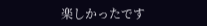楽しかったです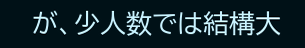が、少人数では結構大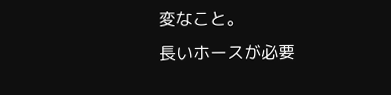変なこと。
長いホースが必要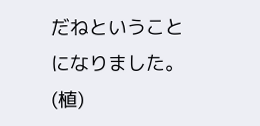だねということになりました。(植)